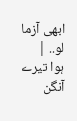ابھی آزما لو.. |
ہوا تیرے آنگن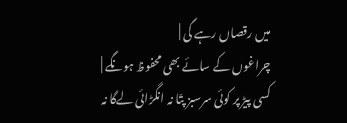میں رقصاں رہے گی |
چراغوں کے سائے بھی محفوظ ہونگے |
کسی پیڑ پر کوئی سرسبز پتّا نہ انگڑائی لےگا نہ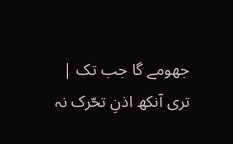جھومے گا جب تک |
تری آنکھ اذنِ تحّرک نہ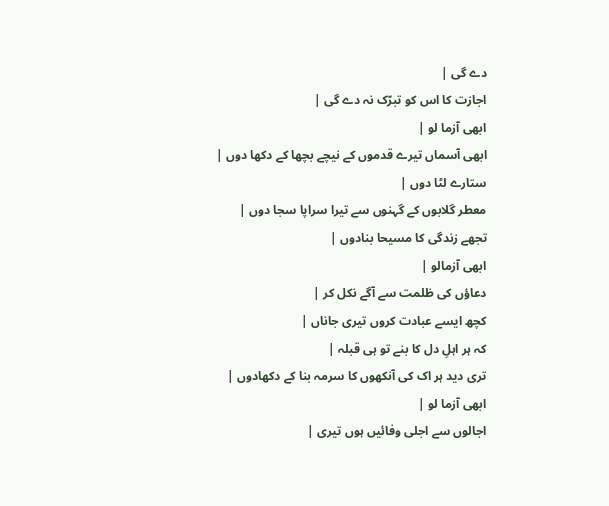دے گی |
اجازت کا اس کو تبرّک نہ دے گی |
ابھی آزما لو |
ابھی آسماں تیرے قدموں کے نیچے بچھا کے دکھا دوں |
ستارے لٹا دوں |
معطر گلابوں کے گہنوں سے تیرا سراپا سجا دوں |
تجھے زندگی کا مسیحا بنادوں |
ابھی آزمالو |
دعاؤں کی ظلمت سے آگے نکل کر |
کچھ ایسے عبادت کروں تیری جاناں |
کہ ہر اہلِ دل کا بنے تو ہی قبلہ |
تری دید ہر اک کی آنکھوں کا سرمہ بنا کے دکھادوں |
ابھی آزما لو |
اجالوں سے اجلی وفائیں ہوں تیری |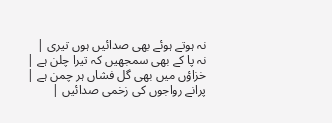نہ ہوتے ہوئے بھی صدائیں ہوں تیری |
نہ پا کے بھی سمجھیں کہ تیرا چلن ہے |
خزاؤں میں بھی گل فشاں ہر چمن ہے |
پرانے رواجوں کی زخمی صدائیں |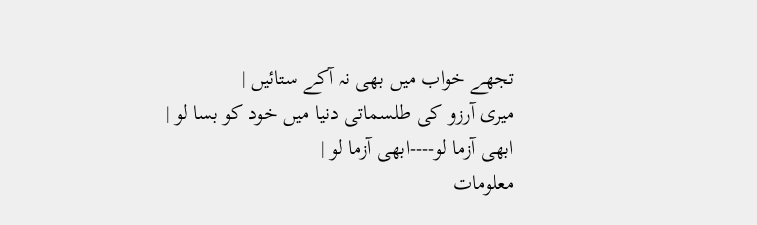تجھے خواب میں بھی نہ آکے ستائیں |
میری آرزو کی طلسماتی دنیا میں خود کو بسا لو |
ابھی آزما لو----ابھی آزما لو |
معلومات